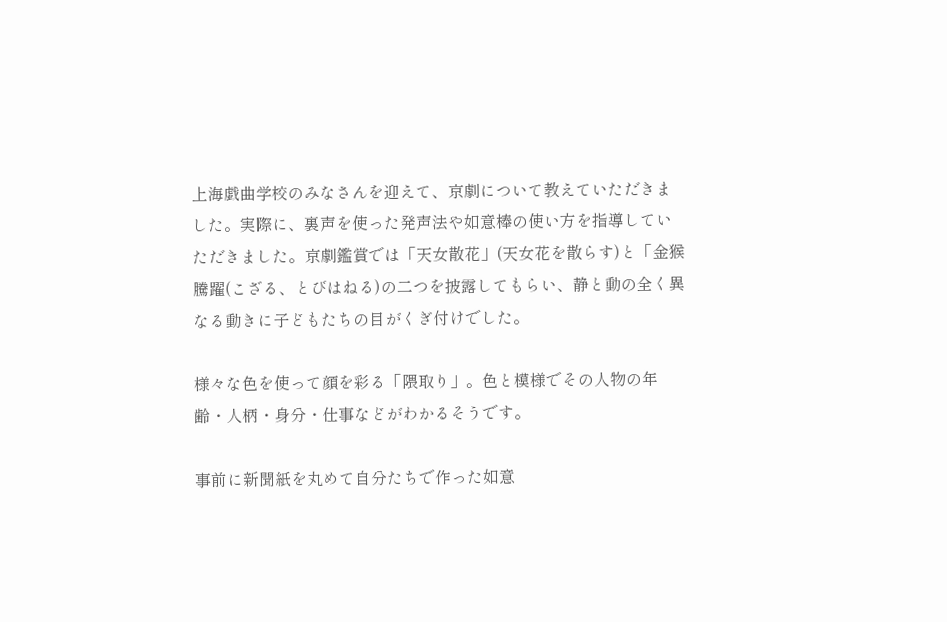上海戯曲学校のみなさんを迎えて、京劇について教えていただきました。実際に、裏声を使った発声法や如意棒の使い方を指導していただきました。京劇鑑賞では「天女散花」(天女花を散らす)と「金猴騰躍(こざる、とびはねる)の二つを披露してもらい、静と動の全く異なる動きに子どもたちの目がくぎ付けでした。

様々な色を使って顔を彩る「隈取り」。色と模様でその人物の年齢・人柄・身分・仕事などがわかるそうです。

事前に新聞紙を丸めて自分たちで作った如意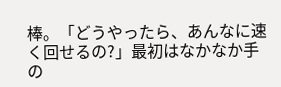棒。「どうやったら、あんなに速く回せるの?」最初はなかなか手の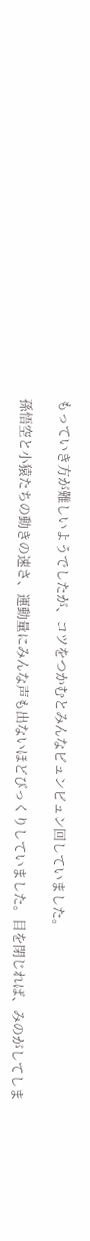もっていき方が難しいようでしたが、コツをつかむとみんなビュンビュン回していました。

孫悟空と小猿たちの動きの速さ、運動量にみんな声も出ないほどびっくりしていました。目を閉じれば、みのがしてしま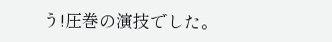う!圧巻の演技でした。